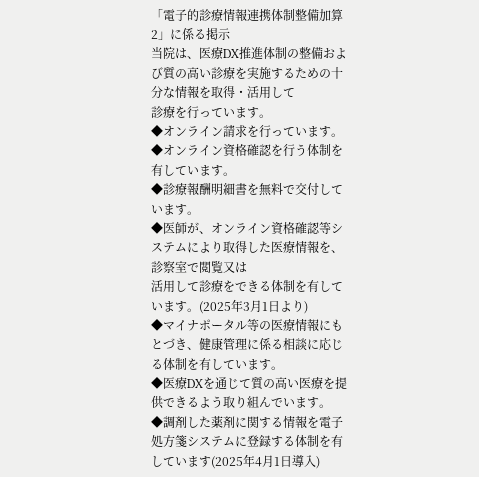「電子的診療情報連携体制整備加算2」に係る掲示
当院は、医療DX推進体制の整備および質の高い診療を実施するための十分な情報を取得・活用して
診療を行っています。
◆オンライン請求を行っています。
◆オンライン資格確認を行う体制を有しています。
◆診療報酬明細書を無料で交付しています。
◆医師が、オンライン資格確認等システムにより取得した医療情報を、診察室で閲覧又は
活用して診療をできる体制を有しています。(2025年3月1日より)
◆マイナポータル等の医療情報にもとづき、健康管理に係る相談に応じる体制を有しています。
◆医療DXを通じて質の高い医療を提供できるよう取り組んでいます。
◆調剤した薬剤に関する情報を電子処方箋システムに登録する体制を有しています(2025年4月1日導入)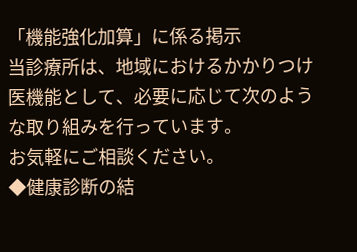「機能強化加算」に係る掲示
当診療所は、地域におけるかかりつけ医機能として、必要に応じて次のような取り組みを行っています。
お気軽にご相談ください。
◆健康診断の結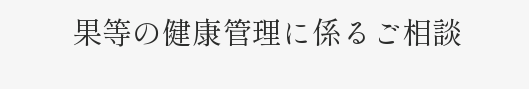果等の健康管理に係るご相談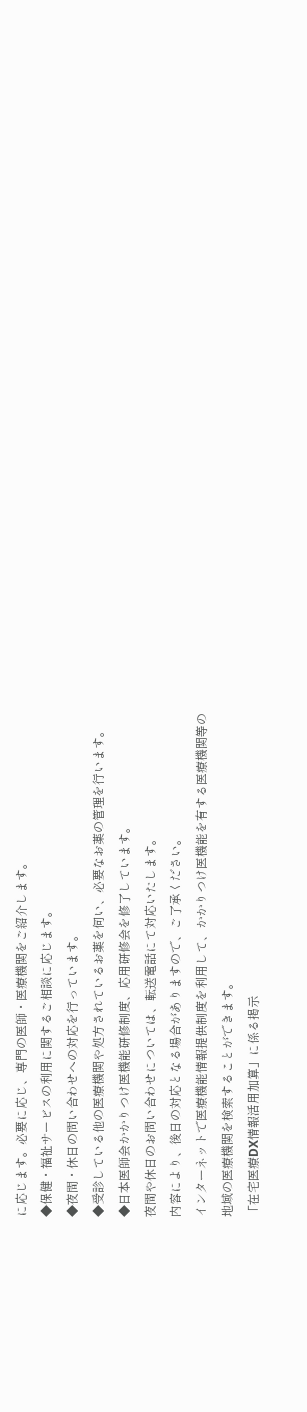に応じます。必要に応じ、専門の医師・医療機関をご紹介します。
◆保健・福祉サービスの利用に関するご相談に応じます。
◆夜間・休日の問い合わせへの対応を行っています。
◆受診している他の医療機関や処方されているお薬を伺い、必要なお薬の管理を行います。
◆日本医師会かかりつけ医機能研修制度、応用研修会を修了しています。
夜間や休日のお問い合わせについては、転送電話にて対応いたします。
内容により、後日の対応となる場合がありますので、ご了承ください。
インターネットで医療機能情報提供制度を利用して、かかりつけ医機能を有する医療機関等の
地域の医療機関を検索することができます。
「在宅医療DX情報活用加算」に係る掲示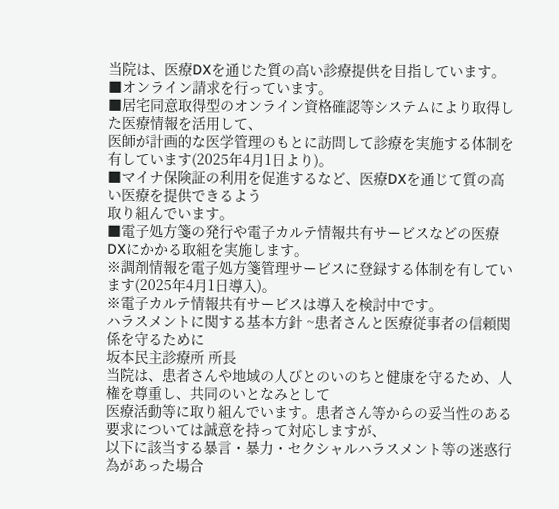当院は、医療DXを通じた質の高い診療提供を目指しています。
■オンライン請求を行っています。
■居宅同意取得型のオンライン資格確認等システムにより取得した医療情報を活用して、
医師が計画的な医学管理のもとに訪問して診療を実施する体制を有しています(2025年4月1日より)。
■マイナ保険証の利用を促進するなど、医療DXを通じて質の高い医療を提供できるよう
取り組んでいます。
■電子処方箋の発行や電子カルテ情報共有サービスなどの医療DXにかかる取組を実施します。
※調剤情報を電子処方箋管理サービスに登録する体制を有しています(2025年4月1日導入)。
※電子カルテ情報共有サービスは導入を検討中です。
ハラスメントに関する基本方針 ~患者さんと医療従事者の信頼関係を守るために
坂本民主診療所 所長
当院は、患者さんや地域の人びとのいのちと健康を守るため、人権を尊重し、共同のいとなみとして
医療活動等に取り組んでいます。患者さん等からの妥当性のある要求については誠意を持って対応しますが、
以下に該当する暴言・暴力・セクシャルハラスメント等の迷惑行為があった場合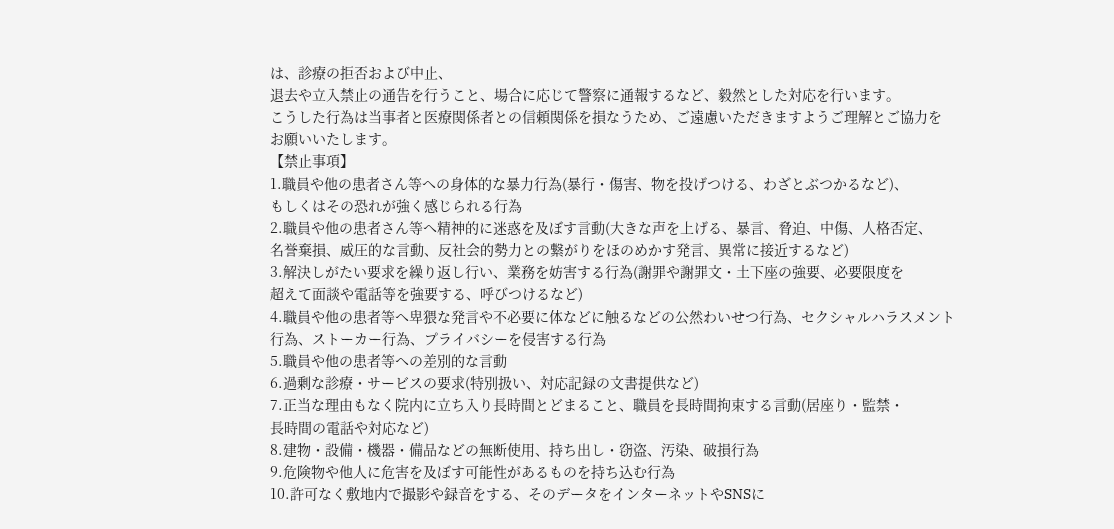は、診療の拒否および中止、
退去や立入禁止の通告を行うこと、場合に応じて警察に通報するなど、毅然とした対応を行います。
こうした行為は当事者と医療関係者との信頼関係を損なうため、ご遠慮いただきますようご理解とご協力を
お願いいたします。
【禁止事項】
1.職員や他の患者さん等への身体的な暴力行為(暴行・傷害、物を投げつける、わざとぶつかるなど)、
もしくはその恐れが強く感じられる行為
2.職員や他の患者さん等へ精神的に迷惑を及ぼす言動(大きな声を上げる、暴言、脅迫、中傷、人格否定、
名誉棄損、威圧的な言動、反社会的勢力との繋がりをほのめかす発言、異常に接近するなど)
3.解決しがたい要求を繰り返し行い、業務を妨害する行為(謝罪や謝罪文・土下座の強要、必要限度を
超えて面談や電話等を強要する、呼びつけるなど)
4.職員や他の患者等へ卑猥な発言や不必要に体などに触るなどの公然わいせつ行為、セクシャルハラスメント
行為、ストーカー行為、プライバシーを侵害する行為
5.職員や他の患者等への差別的な言動
6.過剰な診療・サービスの要求(特別扱い、対応記録の文書提供など)
7.正当な理由もなく院内に立ち入り長時間とどまること、職員を長時間拘束する言動(居座り・監禁・
長時間の電話や対応など)
8.建物・設備・機器・備品などの無断使用、持ち出し・窃盗、汚染、破損行為
9.危険物や他人に危害を及ぼす可能性があるものを持ち込む行為
10.許可なく敷地内で撮影や録音をする、そのデータをインターネットやSNSに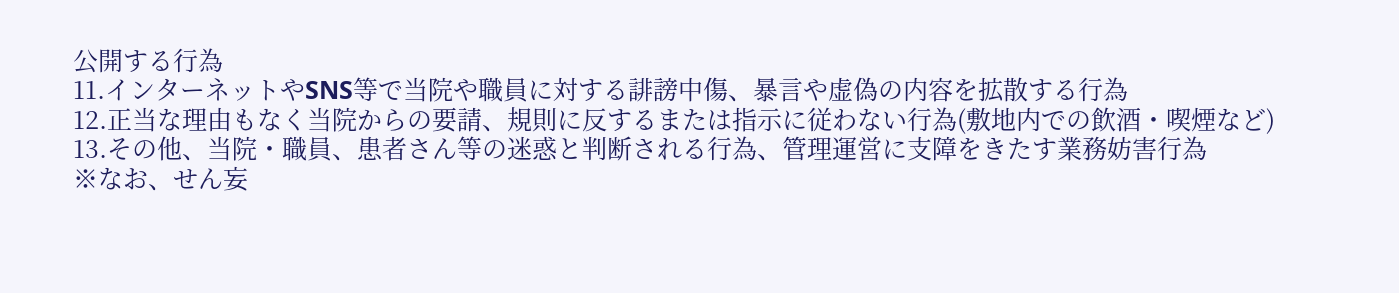公開する行為
11.インターネットやSNS等で当院や職員に対する誹謗中傷、暴言や虚偽の内容を拡散する行為
12.正当な理由もなく当院からの要請、規則に反するまたは指示に従わない行為(敷地内での飲酒・喫煙など)
13.その他、当院・職員、患者さん等の迷惑と判断される行為、管理運営に支障をきたす業務妨害行為
※なお、せん妄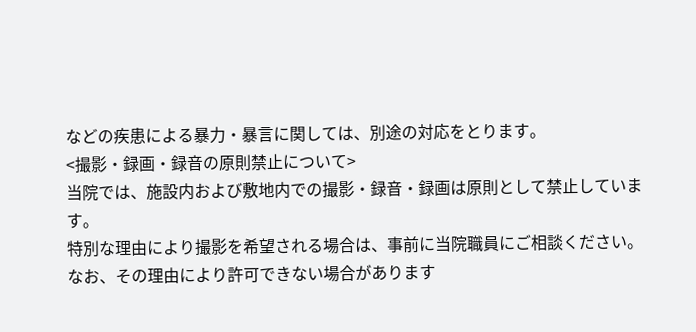などの疾患による暴力・暴言に関しては、別途の対応をとります。
<撮影・録画・録音の原則禁止について>
当院では、施設内および敷地内での撮影・録音・録画は原則として禁止しています。
特別な理由により撮影を希望される場合は、事前に当院職員にご相談ください。
なお、その理由により許可できない場合があります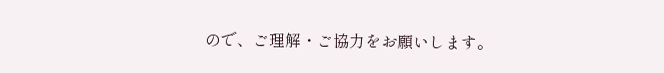ので、ご理解・ご協力をお願いします。